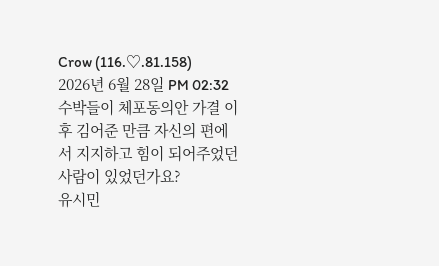Crow (116.♡.81.158)
2026년 6월 28일 PM 02:32
수박들이 체포동의안 가결 이후 김어준 만큼 자신의 편에서 지지하고 힘이 되어주었던 사람이 있었던가요?
유시민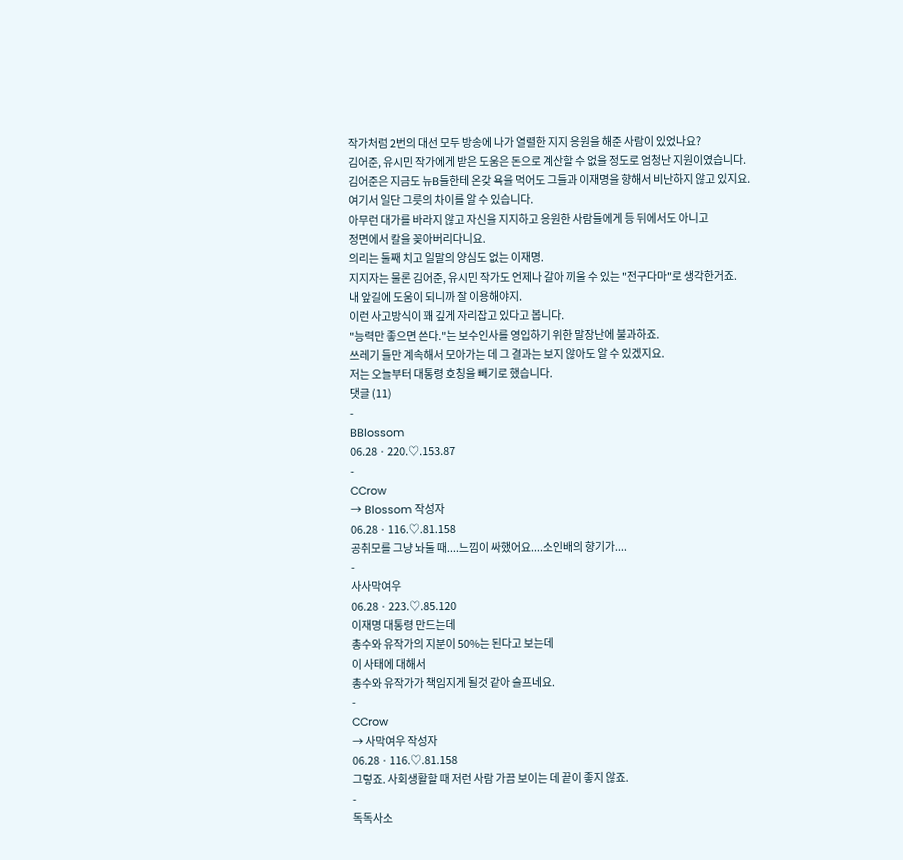작가처럼 2번의 대선 모두 방송에 나가 열렬한 지지 응원을 해준 사람이 있었나요?
김어준, 유시민 작가에게 받은 도움은 돈으로 계산할 수 없을 정도로 엄청난 지원이였습니다.
김어준은 지금도 뉴B들한테 온갖 욕을 먹어도 그들과 이재명을 향해서 비난하지 않고 있지요.
여기서 일단 그릇의 차이를 알 수 있습니다.
아무런 대가를 바라지 않고 자신을 지지하고 응원한 사람들에게 등 뒤에서도 아니고
정면에서 칼을 꽂아버리다니요.
의리는 둘째 치고 일말의 양심도 없는 이재명.
지지자는 물론 김어준, 유시민 작가도 언제나 갈아 끼울 수 있는 "전구다마"로 생각한거죠.
내 앞길에 도움이 되니까 잘 이용해야지.
이런 사고방식이 꽤 깊게 자리잡고 있다고 봅니다.
"능력만 좋으면 쓴다."는 보수인사를 영입하기 위한 말장난에 불과하죠.
쓰레기 들만 계속해서 모아가는 데 그 결과는 보지 않아도 알 수 있겠지요.
저는 오늘부터 대통령 호칭을 빼기로 했습니다.
댓글 (11)
-
BBlossom
06.28 · 220.♡.153.87
-
CCrow
→ Blossom 작성자
06.28 · 116.♡.81.158
공취모를 그냥 놔둘 때....느낌이 싸했어요....소인배의 향기가....
-
사사막여우
06.28 · 223.♡.85.120
이재명 대통령 만드는데
총수와 유작가의 지분이 50%는 된다고 보는데
이 사태에 대해서
총수와 유작가가 책임지게 될것 같아 슬프네요.
-
CCrow
→ 사막여우 작성자
06.28 · 116.♡.81.158
그렇죠. 사회생활할 때 저런 사람 가끔 보이는 데 끝이 좋지 않죠.
-
독독사소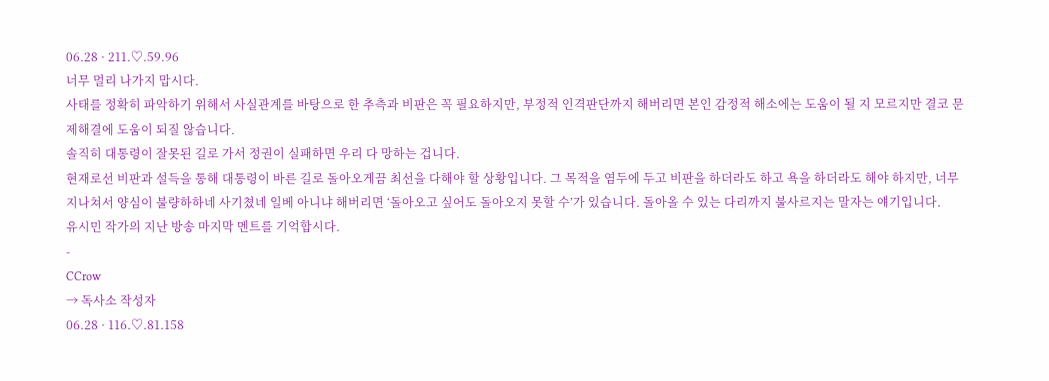06.28 · 211.♡.59.96
너무 멀리 나가지 맙시다.
사태를 정확히 파악하기 위해서 사실관계를 바탕으로 한 추측과 비판은 꼭 필요하지만, 부정적 인격판단까지 해버리면 본인 감정적 해소에는 도움이 될 지 모르지만 결코 문제해결에 도움이 되질 않습니다.
솔직히 대통령이 잘못된 길로 가서 정권이 실패하면 우리 다 망하는 겁니다.
현재로선 비판과 설득을 통해 대통령이 바른 길로 돌아오게끔 최선을 다해야 할 상황입니다. 그 목적을 염두에 두고 비판을 하더라도 하고 욕을 하더라도 해야 하지만, 너무 지나쳐서 양심이 불량하하네 사기쳤네 일베 아니냐 해버리면 ‘돌아오고 싶어도 돌아오지 못할 수’가 있습니다. 돌아올 수 있는 다리까지 불사르지는 말자는 얘기입니다.
유시민 작가의 지난 방송 마지막 멘트를 기억합시다.
-
CCrow
→ 독사소 작성자
06.28 · 116.♡.81.158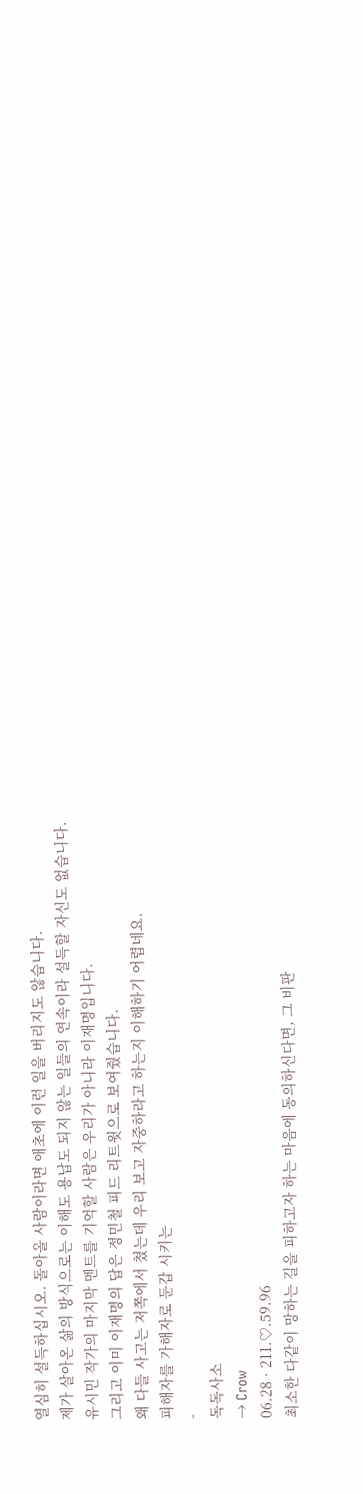열심히 설득하십시오. 돌아올 사람이라면 애초에 이런 일을 버리지도 않습니다.
제가 살아온 삶의 방식으로는 이해도 용납도 되지 않는 일들의 연속이라 설득할 자신도 없습니다.
유시민 작가의 마지막 멘트를 기억할 사람은 우리가 아니라 이재명입니다.
그리고 이미 이재명의 답은 정민철 피드 리트윗으로 보여줬습니다.
왜 다들 사고는 저쪽에서 쳤는데 우리 보고 자중하라고 하는지 이해하기 어렵네요.
피해자를 가해자로 둔갑 시키는
-
독독사소
→ Crow
06.28 · 211.♡.59.96
최소한 다같이 망하는 길을 피하고자 하는 마음에 동의하신다면, 그 비판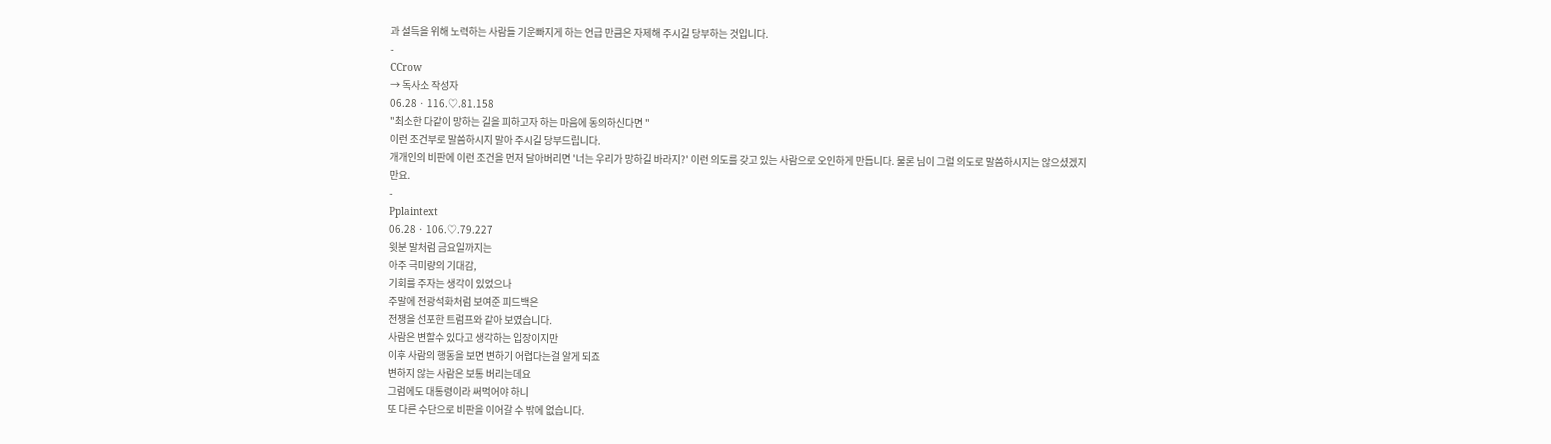과 설득을 위해 노력하는 사람들 기운빠지게 하는 언급 만큼은 자제해 주시길 당부하는 것입니다.
-
CCrow
→ 독사소 작성자
06.28 · 116.♡.81.158
"최소한 다같이 망하는 길을 피하고자 하는 마음에 동의하신다면 "
이런 조건부로 말씀하시지 말아 주시길 당부드립니다.
개개인의 비판에 이런 조건을 먼저 달아버리면 '너는 우리가 망하길 바라지?' 이런 의도를 갖고 있는 사람으로 오인하게 만듭니다. 물론 님이 그럴 의도로 말씀하시지는 않으셨겠지만요.
-
Pplaintext
06.28 · 106.♡.79.227
윗분 말처럼 금요일까지는
아주 극미량의 기대감,
기회를 주자는 생각이 있었으나
주말에 전광석화처럼 보여준 피드백은
전쟁을 선포한 트럼프와 같아 보였습니다.
사람은 변할수 있다고 생각하는 입장이지만
이후 사람의 행동을 보면 변하기 어렵다는걸 알게 되죠
변하지 않는 사람은 보통 버리는데요
그럼에도 대통령이라 써먹어야 하니
또 다른 수단으로 비판을 이어갈 수 밖에 없습니다.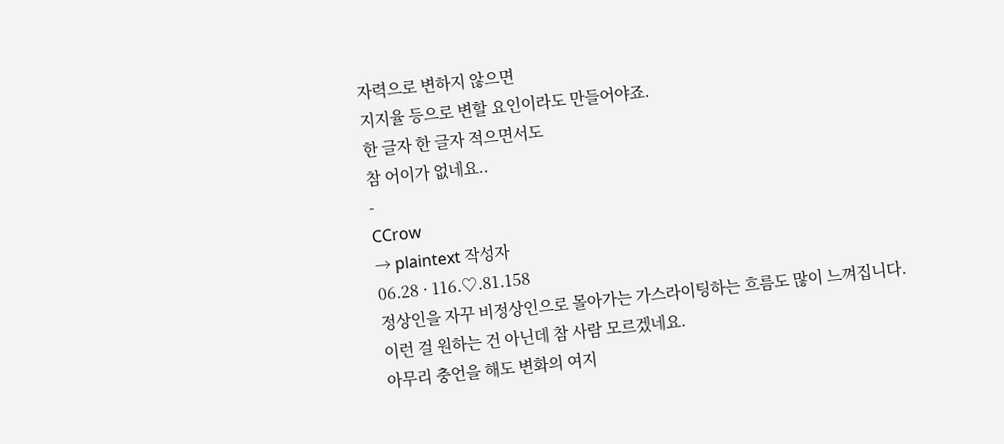자력으로 변하지 않으면
지지율 등으로 변할 요인이라도 만들어야죠.
한 글자 한 글자 적으면서도
참 어이가 없네요..
-
CCrow
→ plaintext 작성자
06.28 · 116.♡.81.158
정상인을 자꾸 비정상인으로 몰아가는 가스라이팅하는 흐름도 많이 느껴집니다.
이런 걸 원하는 건 아닌데 참 사람 모르겠네요.
아무리 충언을 해도 변화의 여지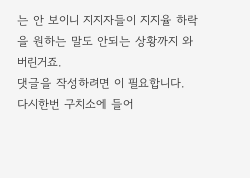는 안 보이니 지지자들이 지지율 하락을 원하는 말도 안되는 상황까지 와버린거죠.
댓글을 작성하려면 이 필요합니다.
다시한번 구치소에 들어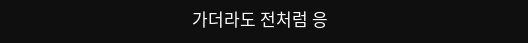가더라도 전처럼 응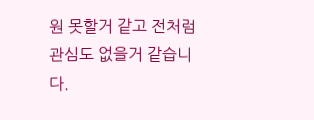원 못할거 같고 전처럼 관심도 없을거 같습니다.